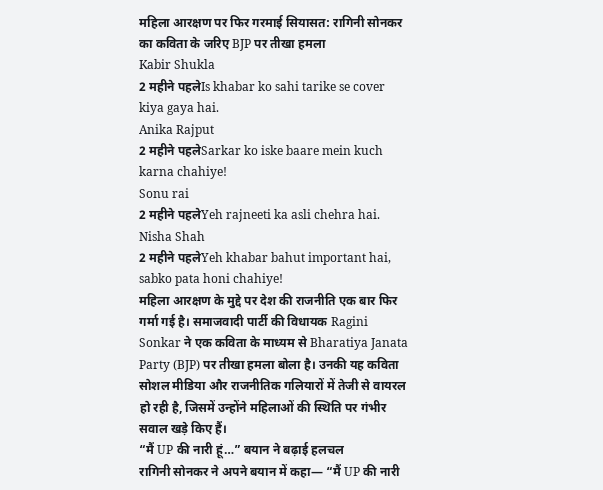महिला आरक्षण पर फिर गरमाई सियासत: रागिनी सोनकर का कविता के जरिए BJP पर तीखा हमला
Kabir Shukla
2 महीने पहलेIs khabar ko sahi tarike se cover kiya gaya hai.
Anika Rajput
2 महीने पहलेSarkar ko iske baare mein kuch karna chahiye!
Sonu rai
2 महीने पहलेYeh rajneeti ka asli chehra hai.
Nisha Shah
2 महीने पहलेYeh khabar bahut important hai, sabko pata honi chahiye!
महिला आरक्षण के मुद्दे पर देश की राजनीति एक बार फिर गर्मा गई है। समाजवादी पार्टी की विधायक Ragini Sonkar ने एक कविता के माध्यम से Bharatiya Janata Party (BJP) पर तीखा हमला बोला है। उनकी यह कविता सोशल मीडिया और राजनीतिक गलियारों में तेजी से वायरल हो रही है, जिसमें उन्होंने महिलाओं की स्थिति पर गंभीर सवाल खड़े किए हैं।
“मैं UP की नारी हूं…” बयान ने बढ़ाई हलचल
रागिनी सोनकर ने अपने बयान में कहा— “मैं UP की नारी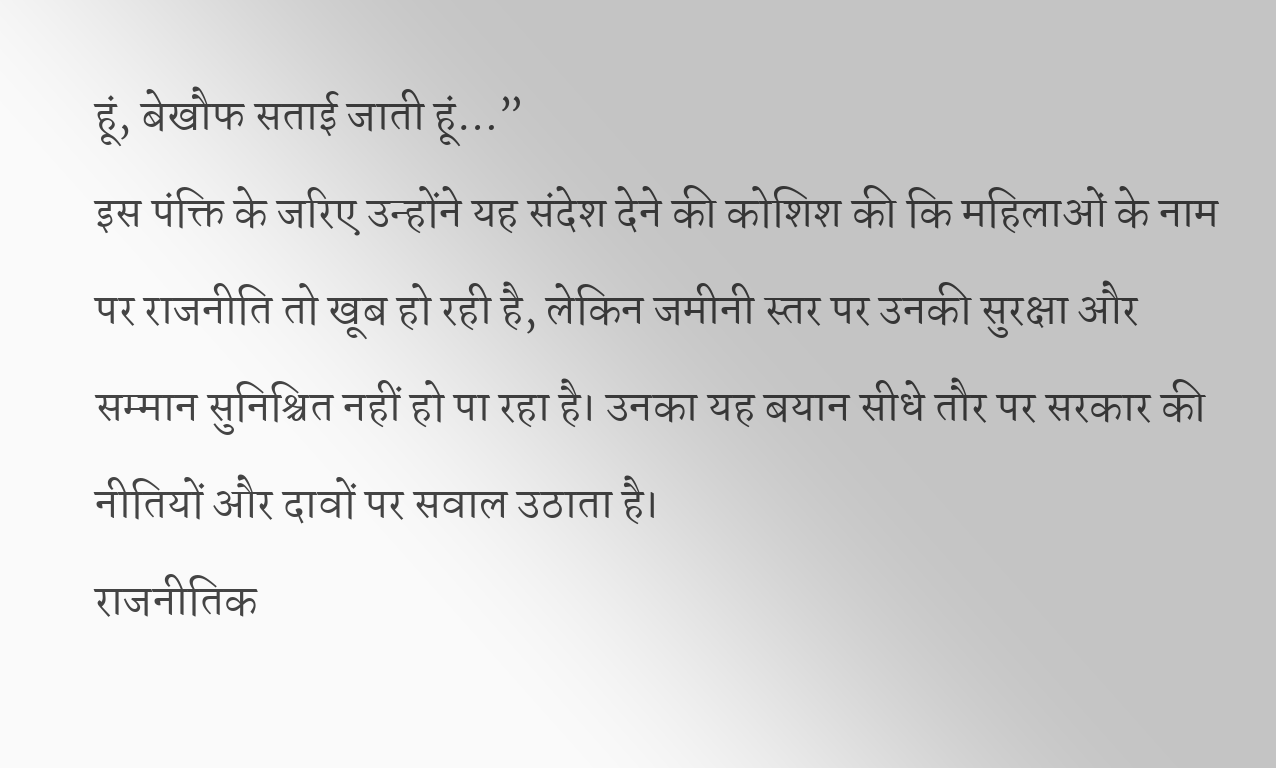हूं, बेखौफ सताई जाती हूं…”
इस पंक्ति के जरिए उन्होंने यह संदेश देने की कोशिश की कि महिलाओं के नाम पर राजनीति तो खूब हो रही है, लेकिन जमीनी स्तर पर उनकी सुरक्षा और सम्मान सुनिश्चित नहीं हो पा रहा है। उनका यह बयान सीधे तौर पर सरकार की नीतियों और दावों पर सवाल उठाता है।
राजनीतिक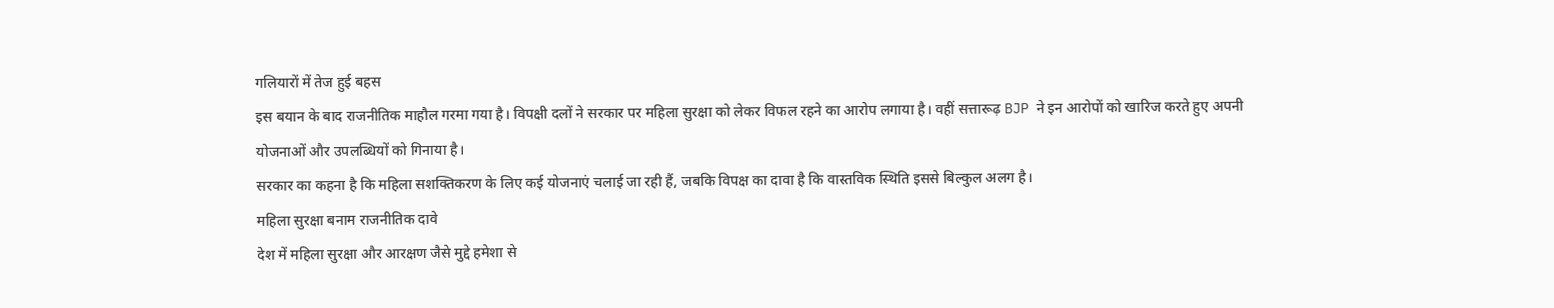गलियारों में तेज हुई बहस
इस बयान के बाद राजनीतिक माहौल गरमा गया है। विपक्षी दलों ने सरकार पर महिला सुरक्षा को लेकर विफल रहने का आरोप लगाया है। वहीं सत्तारूढ़ BJP ने इन आरोपों को खारिज करते हुए अपनी योजनाओं और उपलब्धियों को गिनाया है।
सरकार का कहना है कि महिला सशक्तिकरण के लिए कई योजनाएं चलाई जा रही हैं, जबकि विपक्ष का दावा है कि वास्तविक स्थिति इससे बिल्कुल अलग है।
महिला सुरक्षा बनाम राजनीतिक दावे
देश में महिला सुरक्षा और आरक्षण जैसे मुद्दे हमेशा से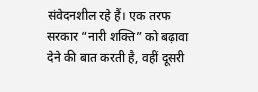संवेदनशील रहे हैं। एक तरफ सरकार “नारी शक्ति” को बढ़ावा देने की बात करती है, वहीं दूसरी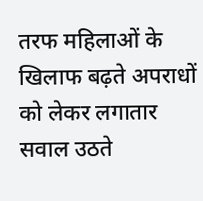तरफ महिलाओं के खिलाफ बढ़ते अपराधों को लेकर लगातार सवाल उठते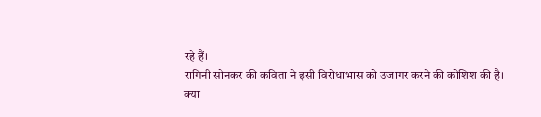रहे हैं।
रागिनी सोनकर की कविता ने इसी विरोधाभास को उजागर करने की कोशिश की है।
क्या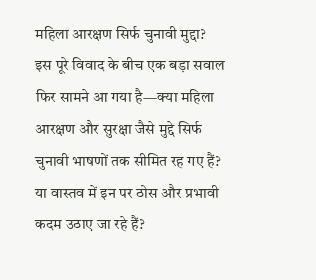महिला आरक्षण सिर्फ चुनावी मुद्दा?
इस पूरे विवाद के बीच एक बड़ा सवाल फिर सामने आ गया है—क्या महिला आरक्षण और सुरक्षा जैसे मुद्दे सिर्फ चुनावी भाषणों तक सीमित रह गए हैं? या वास्तव में इन पर ठोस और प्रभावी कदम उठाए जा रहे हैं?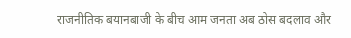राजनीतिक बयानबाजी के बीच आम जनता अब ठोस बदलाव और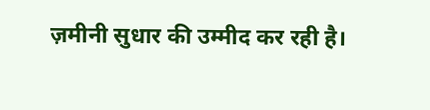ज़मीनी सुधार की उम्मीद कर रही है।